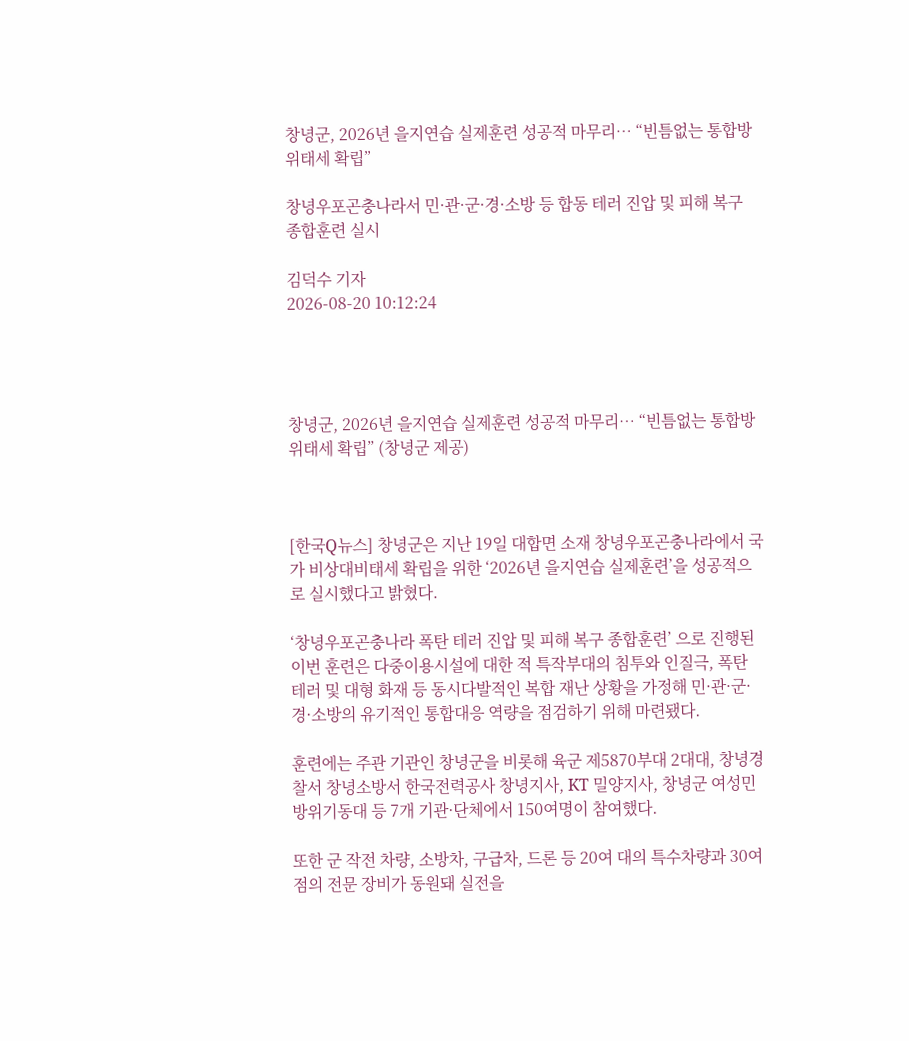창녕군, 2026년 을지연습 실제훈련 성공적 마무리… “빈틈없는 통합방위태세 확립”

창녕우포곤충나라서 민·관·군·경·소방 등 합동 테러 진압 및 피해 복구 종합훈련 실시

김덕수 기자
2026-08-20 10:12:24




창녕군, 2026년 을지연습 실제훈련 성공적 마무리… “빈틈없는 통합방위태세 확립” (창녕군 제공)



[한국Q뉴스] 창녕군은 지난 19일 대합면 소재 창녕우포곤충나라에서 국가 비상대비태세 확립을 위한 ‘2026년 을지연습 실제훈련’을 성공적으로 실시했다고 밝혔다.

‘창녕우포곤충나라 폭탄 테러 진압 및 피해 복구 종합훈련’ 으로 진행된 이번 훈련은 다중이용시설에 대한 적 특작부대의 침투와 인질극, 폭탄 테러 및 대형 화재 등 동시다발적인 복합 재난 상황을 가정해 민·관·군·경·소방의 유기적인 통합대응 역량을 점검하기 위해 마련됐다.

훈련에는 주관 기관인 창녕군을 비롯해 육군 제5870부대 2대대, 창녕경찰서 창녕소방서 한국전력공사 창녕지사, KT 밀양지사, 창녕군 여성민방위기동대 등 7개 기관·단체에서 150여명이 참여했다.

또한 군 작전 차량, 소방차, 구급차, 드론 등 20여 대의 특수차량과 30여 점의 전문 장비가 동원돼 실전을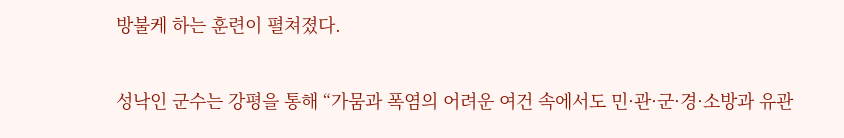방불케 하는 훈련이 펼쳐졌다.

성낙인 군수는 강평을 통해 “가뭄과 폭염의 어려운 여건 속에서도 민·관·군·경·소방과 유관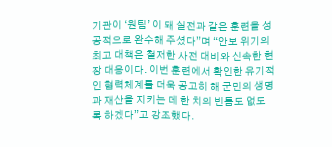기관이 ‘원팀’ 이 돼 실전과 같은 훈련을 성공적으로 완수해 주셨다”며 “안보 위기의 최고 대책은 철저한 사전 대비와 신속한 현장 대응이다. 이번 훈련에서 확인한 유기적인 협력체계를 더욱 공고히 해 군민의 생명과 재산을 지키는 데 한 치의 빈틈도 없도록 하겠다”고 강조했다.